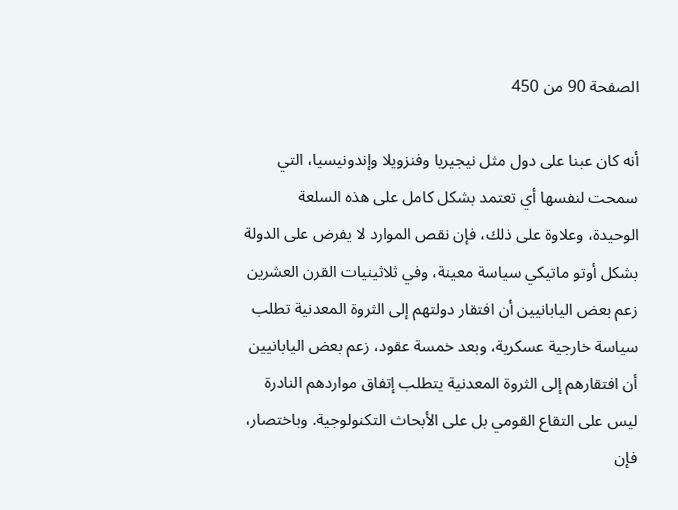الصفحة 90 من 450

أنه كان عبنا على دول مثل نيجيريا وفنزويلا وإندونيسيا، التي سمحت لنفسها أي تعتمد بشكل كامل على هذه السلعة الوحيدة، وعلاوة على ذلك، فإن نقص الموارد لا يفرض على الدولة بشكل أوتو ماتيکي سياسة معينة، وفي ثلاثينيات القرن العشرين زعم بعض اليابانيين أن افتقار دولتهم إلى الثروة المعدنية تطلب سياسة خارجية عسكرية، وبعد خمسة عقود، زعم بعض اليابانيين أن افتقارهم إلى الثروة المعدنية يتطلب إتفاق مواردهم النادرة ليس على التقاع القومي بل على الأبحاث التكنولوجية. وباختصار، فإن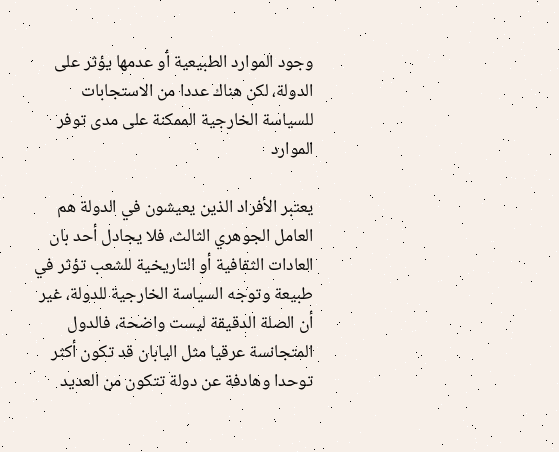وجود الموارد الطبيعية أو عدمها يؤثر على الدولة، لكن هناك عددا من الاستجابات للسياسة الخارجية الممكنة على مدى توفر الموارد

يعتبر الأفراد الذين يعيشون في الدولة هم العامل الجوهري الثالث، فلا يجادل أحد بان العادات الثقافية أو التاريخية للشعب تؤثر في طبيعة وتوجه السياسة الخارجية للدولة، غير أن الصلة الدقيقة ليست واضحة، فالدول المتجانسة عرقيا مثل اليابان قد تكون أكثر توحدا وهادفة عن دولة تتكون من العديد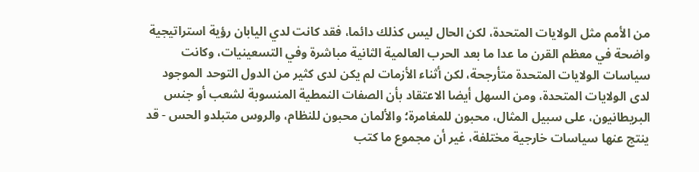من الأمم مثل الولايات المتحدة، لكن الحال ليس كذلك دائما، فقد كانت لدي اليابان رؤية استراتيجية واضحة في معظم القرن ما عدا ما بعد الحرب العالمية الثانية مباشرة وفي التسعينيات، وكانت سياسات الولايات المتحدة متأرجحة، لكن أثناء الأزمات لم يكن لدى كثير من الدول التوحد الموجود لدى الولايات المتحدة، ومن السهل أيضا الاعتقاد بأن الصفات النمطية المنسوبة لشعب أو جنس البريطانيون، على سبيل المثال، محبون للمغامرة؛ والألمان محبون للنظام، والروس متبلدو الحس - قد ينتج عنها سياسات خارجية مختلفة، غير أن مجموع ما كتب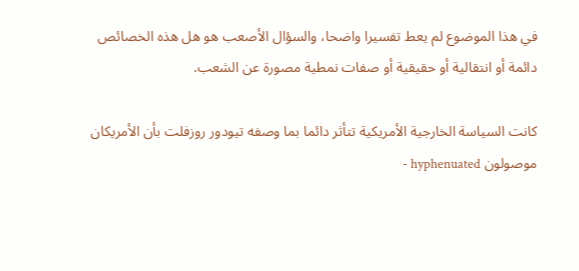في هذا الموضوع لم يعط تفسيرا واضحا، والسؤال الأصعب هو هل هذه الخصائص دائمة أو انتقالية أو حقيقية أو صفات نمطية مصورة عن الشعب.

كانت السياسة الخارجية الأمريكية تتأثر دائما بما وصفه تيودور روزفلت بأن الأمريكان موصولون hyphenuated -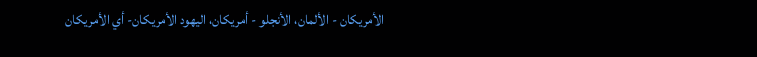الأمريكان - الألمان، الأنجلو - أمريكان، اليهود الأمريكان- أي الأمريكان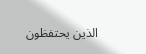الذين يحتفظون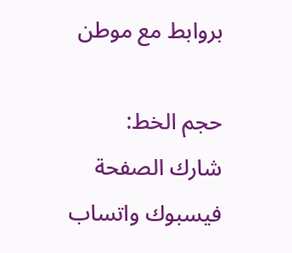بروابط مع موطن

حجم الخط:
شارك الصفحة
فيسبوك واتساب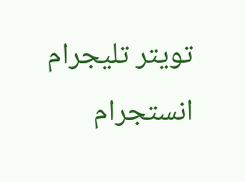تويتر تليجرام انستجرام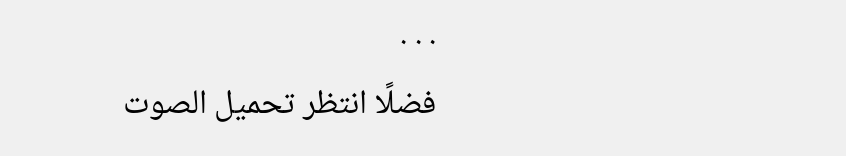. . .
فضلًا انتظر تحميل الصوت